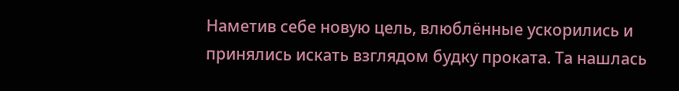Наметив себе новую цель, влюблённые ускорились и принялись искать взглядом будку проката. Та нашлась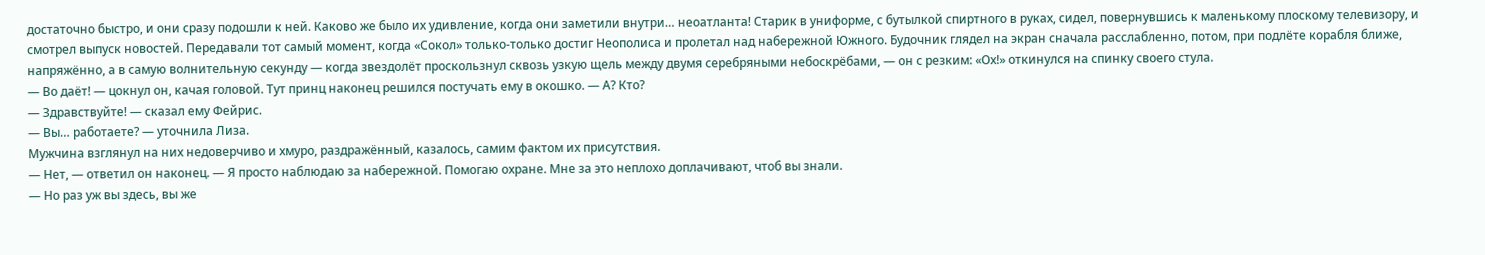достаточно быстро, и они сразу подошли к ней. Каково же было их удивление, когда они заметили внутри… неоатланта! Старик в униформе, с бутылкой спиртного в руках, сидел, повернувшись к маленькому плоскому телевизору, и смотрел выпуск новостей. Передавали тот самый момент, когда «Сокол» только-только достиг Неополиса и пролетал над набережной Южного. Будочник глядел на экран сначала расслабленно, потом, при подлёте корабля ближе, напряжённо, а в самую волнительную секунду — когда звездолёт проскользнул сквозь узкую щель между двумя серебряными небоскрёбами, — он с резким: «Ох!» откинулся на спинку своего стула.
— Во даёт! — цокнул он, качая головой. Тут принц наконец решился постучать ему в окошко. — А? Кто?
— Здравствуйте! — сказал ему Фейрис.
— Вы… работаете? — уточнила Лиза.
Мужчина взглянул на них недоверчиво и хмуро, раздражённый, казалось, самим фактом их присутствия.
— Нет, — ответил он наконец. — Я просто наблюдаю за набережной. Помогаю охране. Мне за это неплохо доплачивают, чтоб вы знали.
— Но раз уж вы здесь, вы же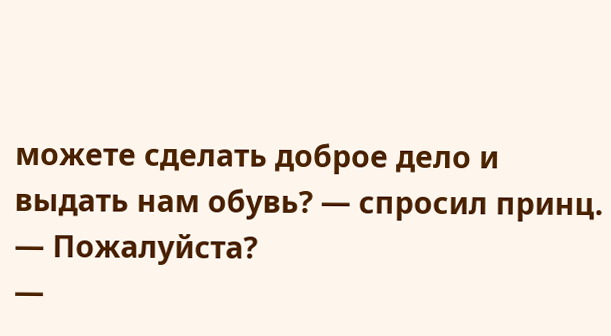можете сделать доброе дело и выдать нам обувь? — спросил принц. — Пожалуйста?
—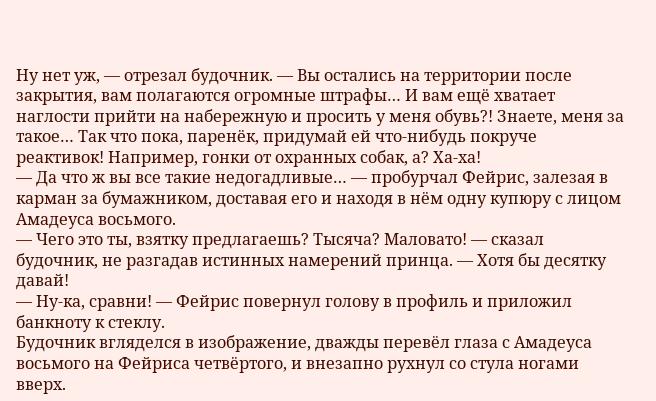Ну нет уж, — отрезал будочник. — Вы остались на территории после закрытия, вам полагаются огромные штрафы… И вам ещё хватает наглости прийти на набережную и просить у меня обувь?! Знаете, меня за такое… Так что пока, паренёк, придумай ей что-нибудь покруче реактивок! Например, гонки от охранных собак, а? Ха-ха!
— Да что ж вы все такие недогадливые… — пробурчал Фейрис, залезая в карман за бумажником, доставая его и находя в нём одну купюру с лицом Амадеуса восьмого.
— Чего это ты, взятку предлагаешь? Тысяча? Маловато! — сказал будочник, не разгадав истинных намерений принца. — Хотя бы десятку давай!
— Ну-ка, сравни! — Фейрис повернул голову в профиль и приложил банкноту к стеклу.
Будочник вгляделся в изображение, дважды перевёл глаза с Амадеуса восьмого на Фейриса четвёртого, и внезапно рухнул со стула ногами вверх.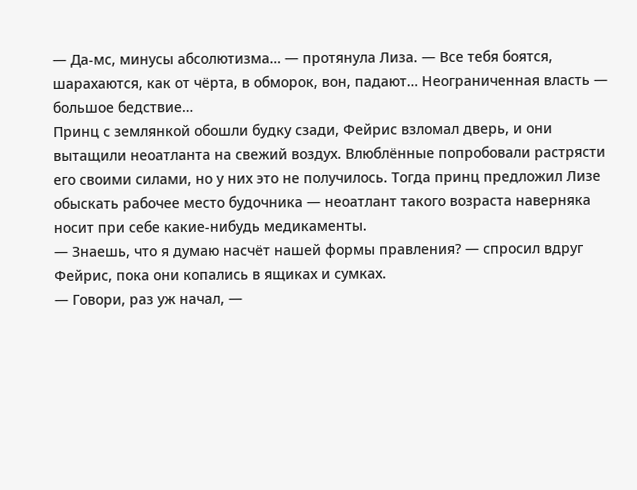— Да-мс, минусы абсолютизма… — протянула Лиза. — Все тебя боятся, шарахаются, как от чёрта, в обморок, вон, падают… Неограниченная власть — большое бедствие…
Принц с землянкой обошли будку сзади, Фейрис взломал дверь, и они вытащили неоатланта на свежий воздух. Влюблённые попробовали растрясти его своими силами, но у них это не получилось. Тогда принц предложил Лизе обыскать рабочее место будочника — неоатлант такого возраста наверняка носит при себе какие-нибудь медикаменты.
— Знаешь, что я думаю насчёт нашей формы правления? — спросил вдруг Фейрис, пока они копались в ящиках и сумках.
— Говори, раз уж начал, —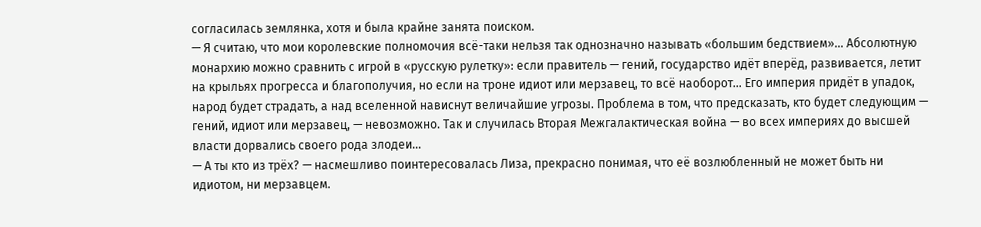согласилась землянка, хотя и была крайне занята поиском.
— Я считаю, что мои королевские полномочия всё-таки нельзя так однозначно называть «большим бедствием»… Абсолютную монархию можно сравнить с игрой в «русскую рулетку»: если правитель — гений, государство идёт вперёд, развивается, летит на крыльях прогресса и благополучия, но если на троне идиот или мерзавец, то всё наоборот… Его империя придёт в упадок, народ будет страдать, а над вселенной нависнут величайшие угрозы. Проблема в том, что предсказать, кто будет следующим — гений, идиот или мерзавец, — невозможно. Так и случилась Вторая Межгалактическая война — во всех империях до высшей власти дорвались своего рода злодеи…
— А ты кто из трёх? — насмешливо поинтересовалась Лиза, прекрасно понимая, что её возлюбленный не может быть ни идиотом, ни мерзавцем.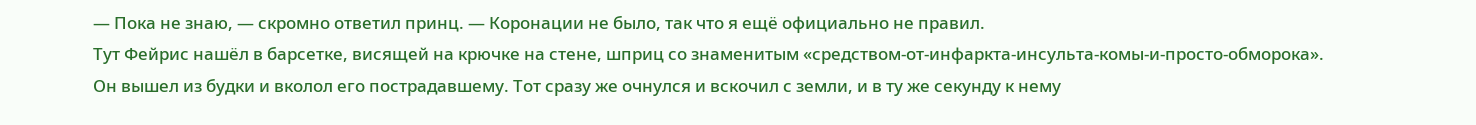— Пока не знаю, — скромно ответил принц. — Коронации не было, так что я ещё официально не правил.
Тут Фейрис нашёл в барсетке, висящей на крючке на стене, шприц со знаменитым «средством-от-инфаркта-инсульта-комы-и-просто-обморока». Он вышел из будки и вколол его пострадавшему. Тот сразу же очнулся и вскочил с земли, и в ту же секунду к нему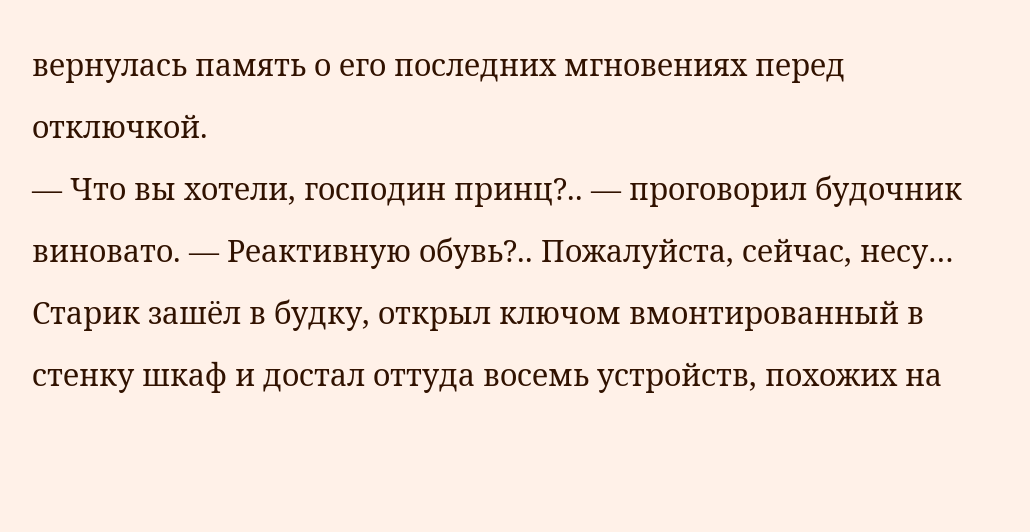вернулась память о его последних мгновениях перед отключкой.
— Что вы хотели, господин принц?.. — проговорил будочник виновато. — Реактивную обувь?.. Пожалуйста, сейчас, несу…
Старик зашёл в будку, открыл ключом вмонтированный в стенку шкаф и достал оттуда восемь устройств, похожих на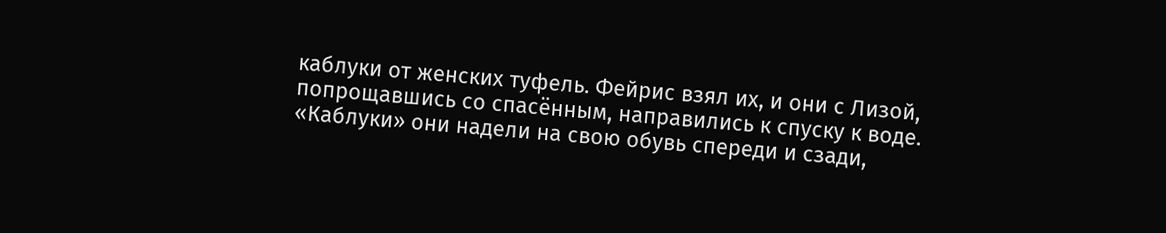каблуки от женских туфель. Фейрис взял их, и они с Лизой, попрощавшись со спасённым, направились к спуску к воде. «Каблуки» они надели на свою обувь спереди и сзади,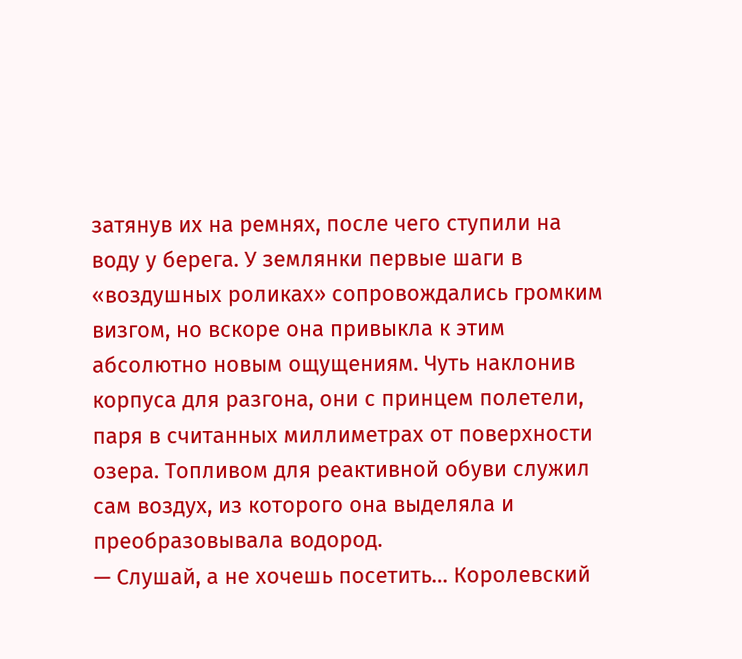затянув их на ремнях, после чего ступили на воду у берега. У землянки первые шаги в «воздушных роликах» сопровождались громким визгом, но вскоре она привыкла к этим абсолютно новым ощущениям. Чуть наклонив корпуса для разгона, они с принцем полетели, паря в считанных миллиметрах от поверхности озера. Топливом для реактивной обуви служил сам воздух, из которого она выделяла и преобразовывала водород.
— Слушай, а не хочешь посетить… Королевский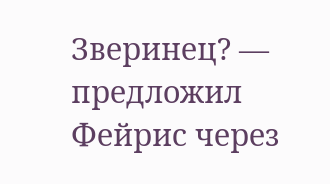Зверинец? — предложил Фейрис через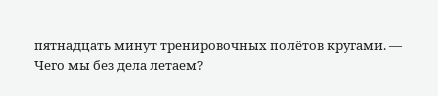пятнадцать минут тренировочных полётов кругами. — Чего мы без дела летаем?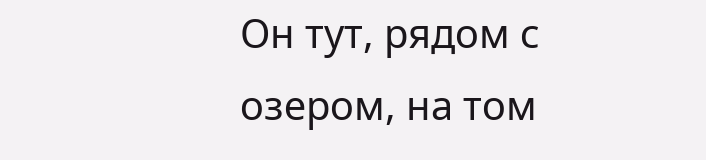Он тут, рядом с озером, на том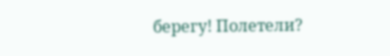берегу! Полетели?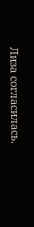Лиза согласилась.